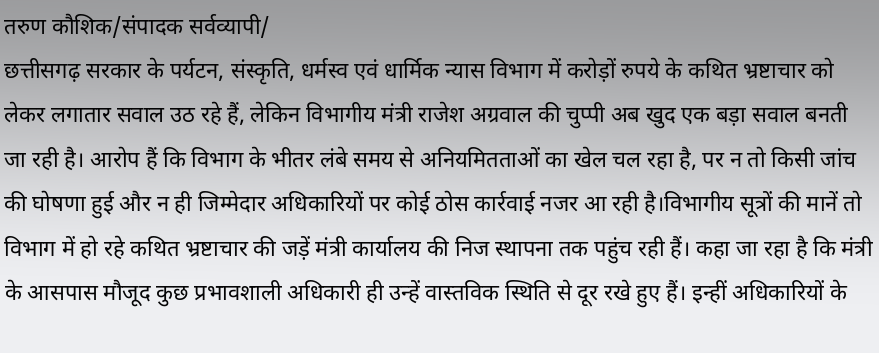तरुण कौशिक/संपादक सर्वव्यापी/
छत्तीसगढ़ सरकार के पर्यटन, संस्कृति, धर्मस्व एवं धार्मिक न्यास विभाग में करोड़ों रुपये के कथित भ्रष्टाचार को लेकर लगातार सवाल उठ रहे हैं, लेकिन विभागीय मंत्री राजेश अग्रवाल की चुप्पी अब खुद एक बड़ा सवाल बनती जा रही है। आरोप हैं कि विभाग के भीतर लंबे समय से अनियमितताओं का खेल चल रहा है, पर न तो किसी जांच की घोषणा हुई और न ही जिम्मेदार अधिकारियों पर कोई ठोस कार्रवाई नजर आ रही है।विभागीय सूत्रों की मानें तो विभाग में हो रहे कथित भ्रष्टाचार की जड़ें मंत्री कार्यालय की निज स्थापना तक पहुंच रही हैं। कहा जा रहा है कि मंत्री के आसपास मौजूद कुछ प्रभावशाली अधिकारी ही उन्हें वास्तविक स्थिति से दूर रखे हुए हैं। इन्हीं अधिकारियों के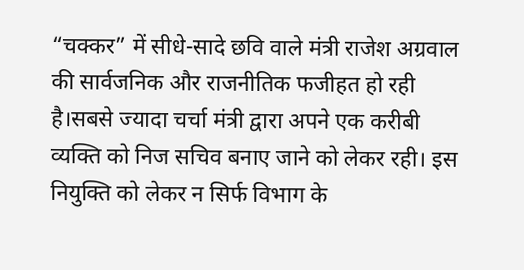“चक्कर” में सीधे-सादे छवि वाले मंत्री राजेश अग्रवाल की सार्वजनिक और राजनीतिक फजीहत हो रही है।सबसे ज्यादा चर्चा मंत्री द्वारा अपने एक करीबी व्यक्ति को निज सचिव बनाए जाने को लेकर रही। इस नियुक्ति को लेकर न सिर्फ विभाग के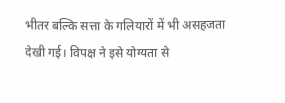भीतर बल्कि सत्ता के गलियारों में भी असहजता देखी गई। विपक्ष ने इसे योग्यता से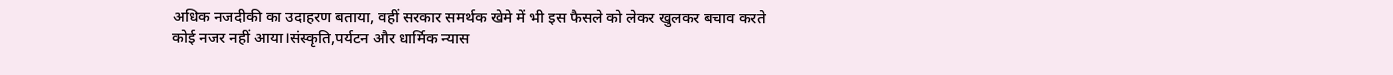अधिक नजदीकी का उदाहरण बताया, वहीं सरकार समर्थक खेमे में भी इस फैसले को लेकर खुलकर बचाव करते कोई नजर नहीं आया।संस्कृति,पर्यटन और धार्मिक न्यास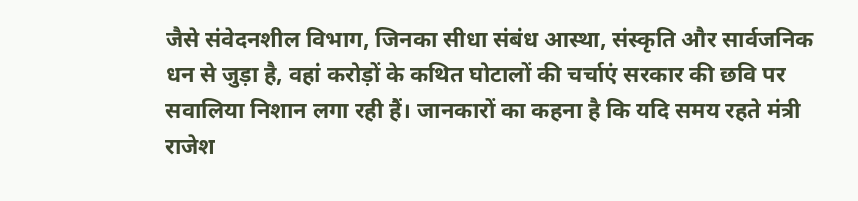जैसे संवेदनशील विभाग, जिनका सीधा संबंध आस्था, संस्कृति और सार्वजनिक धन से जुड़ा है, वहां करोड़ों के कथित घोटालों की चर्चाएं सरकार की छवि पर सवालिया निशान लगा रही हैं। जानकारों का कहना है कि यदि समय रहते मंत्री राजेश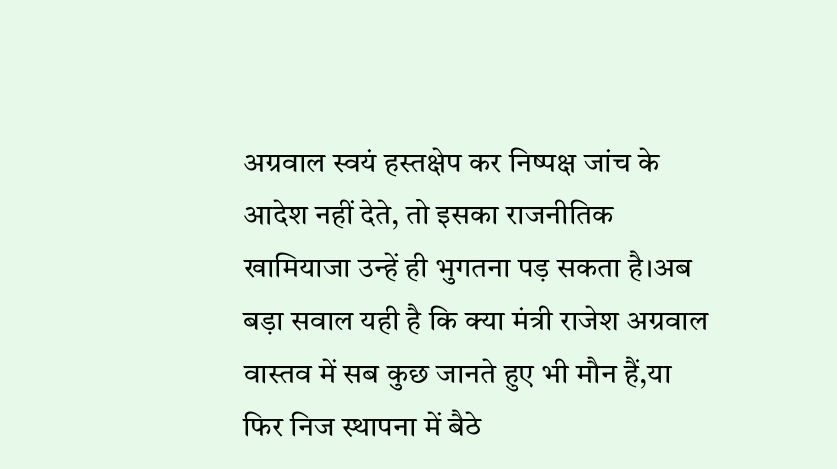अग्रवाल स्वयं हस्तक्षेप कर निष्पक्ष जांच के आदेश नहीं देते, तो इसका राजनीतिक खामियाजा उन्हें ही भुगतना पड़ सकता है।अब बड़ा सवाल यही है कि क्या मंत्री राजेश अग्रवाल वास्तव में सब कुछ जानते हुए भी मौन हैं,या फिर निज स्थापना में बैठे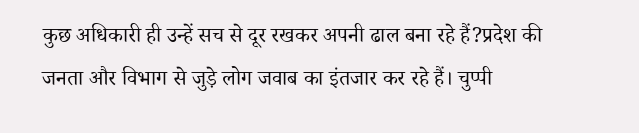कुछ अधिकारी ही उन्हें सच से दूर रखकर अपनी ढाल बना रहे हैं?प्रदेश की जनता और विभाग से जुड़े लोग जवाब का इंतजार कर रहे हैं। चुप्पी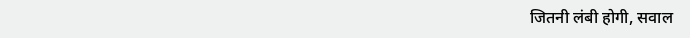जितनी लंबी होगी, सवाल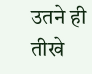उतने ही तीखे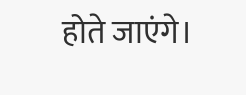होते जाएंगे।